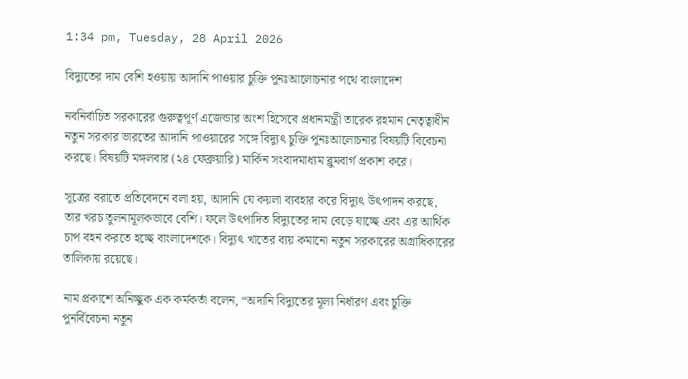1:34 pm, Tuesday, 28 April 2026

বিদ্যুতের দাম বেশি হওয়ায় আদানি পাওয়ার চুক্তি পুনঃআলোচনার পথে বাংলাদেশ

নবনির্বাচিত সরকারের গুরুত্বপূর্ণ এজেন্ডার অংশ হিসেবে প্রধানমন্ত্রী তারেক রহমান নেতৃত্বাধীন নতুন সরকার ভারতের আদানি পাওয়ারের সঙ্গে বিদ্যুৎ চুক্তি পুনঃআলোচনার বিষয়টি বিবেচনা করছে। বিষয়টি মঙ্গলবার (২৪ ফেব্রুয়ারি) মার্কিন সংবাদমাধ্যম ব্লুমবার্গ প্রকাশ করে।

সূত্রের বরাতে প্রতিবেদনে বলা হয়, আদানি যে কয়লা ব্যবহার করে বিদ্যুৎ উৎপাদন করছে, তার খরচ তুলনামূলকভাবে বেশি। ফলে উৎপাদিত বিদ্যুতের দাম বেড়ে যাচ্ছে এবং এর আর্থিক চাপ বহন করতে হচ্ছে বাংলাদেশকে। বিদ্যুৎ খাতের ব্যয় কমানো নতুন সরকারের অগ্রাধিকারের তালিকায় রয়েছে।

নাম প্রকাশে অনিচ্ছুক এক কর্মকর্তা বলেন, “অদানি বিদ্যুতের মূল্য নির্ধারণ এবং চুক্তি পুনর্বিবেচনা নতুন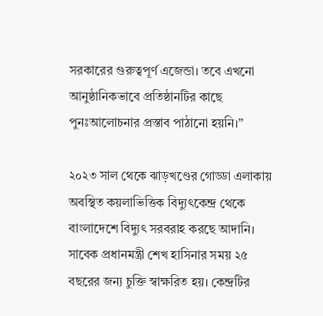সরকারের গুরুত্বপূর্ণ এজেন্ডা। তবে এখনো আনুষ্ঠানিকভাবে প্রতিষ্ঠানটির কাছে পুনঃআলোচনার প্রস্তাব পাঠানো হয়নি।”

২০২৩ সাল থেকে ঝাড়খণ্ডের গোড্ডা এলাকায় অবস্থিত কয়লাভিত্তিক বিদ্যুৎকেন্দ্র থেকে বাংলাদেশে বিদ্যুৎ সরবরাহ করছে আদানি। সাবেক প্রধানমন্ত্রী শেখ হাসিনার সময় ২৫ বছরের জন্য চুক্তি স্বাক্ষরিত হয়। কেন্দ্রটির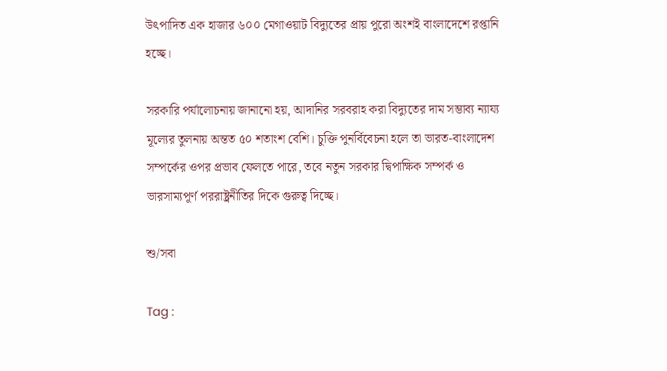উৎপাদিত এক হাজার ৬০০ মেগাওয়াট বিদ্যুতের প্রায় পুরো অংশই বাংলাদেশে রপ্তানি হচ্ছে।

সরকারি পর্যালোচনায় জানানো হয়, আদানির সরবরাহ করা বিদ্যুতের দাম সম্ভাব্য ন্যায্য মূল্যের তুলনায় অন্তত ৫০ শতাংশ বেশি। চুক্তি পুনর্বিবেচনা হলে তা ভারত-বাংলাদেশ সম্পর্কের ওপর প্রভাব ফেলতে পারে, তবে নতুন সরকার দ্বিপাক্ষিক সম্পর্ক ও ভারসাম্যপূর্ণ পররাষ্ট্রনীতির দিকে গুরুত্ব দিচ্ছে।

শু/সবা

Tag :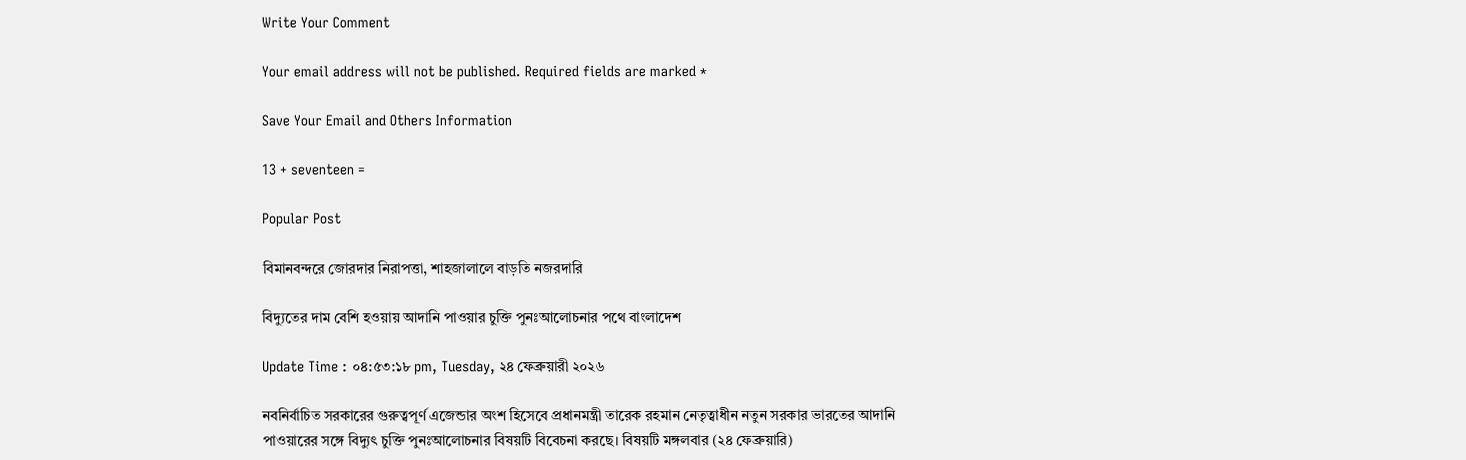Write Your Comment

Your email address will not be published. Required fields are marked *

Save Your Email and Others Information

13 + seventeen =

Popular Post

বিমানবন্দরে জোরদার নিরাপত্তা, শাহজালালে বাড়তি নজরদারি

বিদ্যুতের দাম বেশি হওয়ায় আদানি পাওয়ার চুক্তি পুনঃআলোচনার পথে বাংলাদেশ

Update Time : ০৪:৫৩:১৮ pm, Tuesday, ২৪ ফেব্রুয়ারী ২০২৬

নবনির্বাচিত সরকারের গুরুত্বপূর্ণ এজেন্ডার অংশ হিসেবে প্রধানমন্ত্রী তারেক রহমান নেতৃত্বাধীন নতুন সরকার ভারতের আদানি পাওয়ারের সঙ্গে বিদ্যুৎ চুক্তি পুনঃআলোচনার বিষয়টি বিবেচনা করছে। বিষয়টি মঙ্গলবার (২৪ ফেব্রুয়ারি)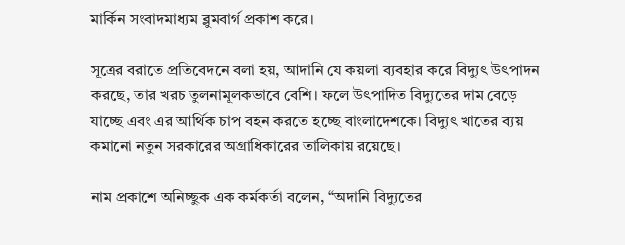মার্কিন সংবাদমাধ্যম ব্লুমবার্গ প্রকাশ করে।

সূত্রের বরাতে প্রতিবেদনে বলা হয়, আদানি যে কয়লা ব্যবহার করে বিদ্যুৎ উৎপাদন করছে, তার খরচ তুলনামূলকভাবে বেশি। ফলে উৎপাদিত বিদ্যুতের দাম বেড়ে যাচ্ছে এবং এর আর্থিক চাপ বহন করতে হচ্ছে বাংলাদেশকে। বিদ্যুৎ খাতের ব্যয় কমানো নতুন সরকারের অগ্রাধিকারের তালিকায় রয়েছে।

নাম প্রকাশে অনিচ্ছুক এক কর্মকর্তা বলেন, “অদানি বিদ্যুতের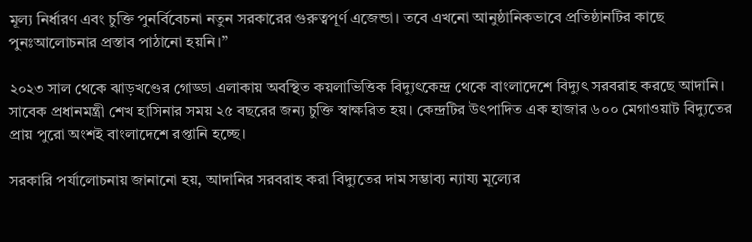মূল্য নির্ধারণ এবং চুক্তি পুনর্বিবেচনা নতুন সরকারের গুরুত্বপূর্ণ এজেন্ডা। তবে এখনো আনুষ্ঠানিকভাবে প্রতিষ্ঠানটির কাছে পুনঃআলোচনার প্রস্তাব পাঠানো হয়নি।”

২০২৩ সাল থেকে ঝাড়খণ্ডের গোড্ডা এলাকায় অবস্থিত কয়লাভিত্তিক বিদ্যুৎকেন্দ্র থেকে বাংলাদেশে বিদ্যুৎ সরবরাহ করছে আদানি। সাবেক প্রধানমন্ত্রী শেখ হাসিনার সময় ২৫ বছরের জন্য চুক্তি স্বাক্ষরিত হয়। কেন্দ্রটির উৎপাদিত এক হাজার ৬০০ মেগাওয়াট বিদ্যুতের প্রায় পুরো অংশই বাংলাদেশে রপ্তানি হচ্ছে।

সরকারি পর্যালোচনায় জানানো হয়, আদানির সরবরাহ করা বিদ্যুতের দাম সম্ভাব্য ন্যায্য মূল্যের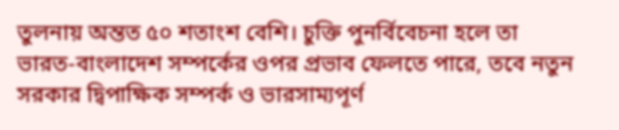তুলনায় অন্তত ৫০ শতাংশ বেশি। চুক্তি পুনর্বিবেচনা হলে তা ভারত-বাংলাদেশ সম্পর্কের ওপর প্রভাব ফেলতে পারে, তবে নতুন সরকার দ্বিপাক্ষিক সম্পর্ক ও ভারসাম্যপূর্ণ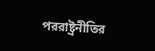পররাষ্ট্রনীতির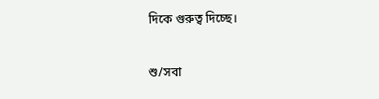দিকে গুরুত্ব দিচ্ছে।

শু/সবা